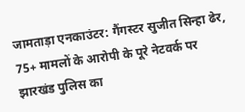जामताड़ा एनकाउंटर: गैंगस्टर सुजीत सिन्हा ढेर, 75+ मामलों के आरोपी के पूरे नेटवर्क पर झारखंड पुलिस का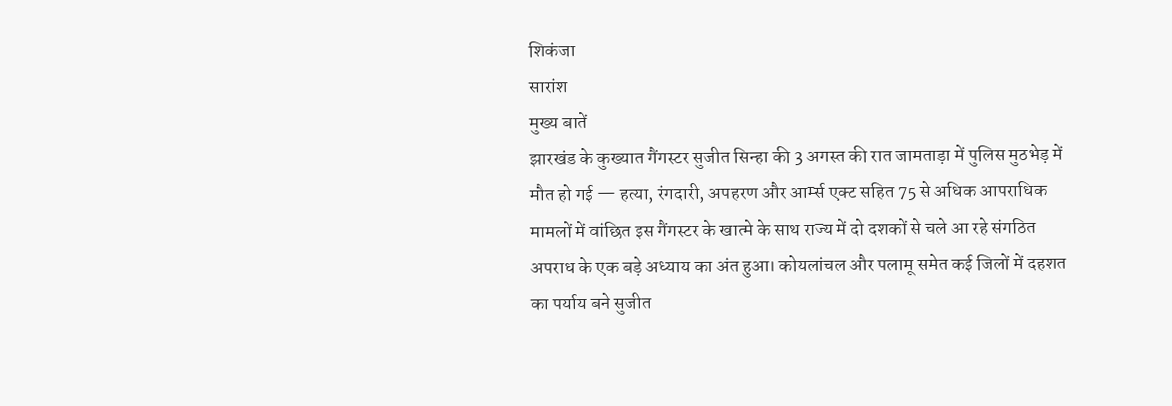शिकंजा
सारांश
मुख्य बातें
झारखंड के कुख्यात गैंगस्टर सुजीत सिन्हा की 3 अगस्त की रात जामताड़ा में पुलिस मुठभेड़ में मौत हो गई — हत्या, रंगदारी, अपहरण और आर्म्स एक्ट सहित 75 से अधिक आपराधिक मामलों में वांछित इस गैंगस्टर के खात्मे के साथ राज्य में दो दशकों से चले आ रहे संगठित अपराध के एक बड़े अध्याय का अंत हुआ। कोयलांचल और पलामू समेत कई जिलों में दहशत का पर्याय बने सुजीत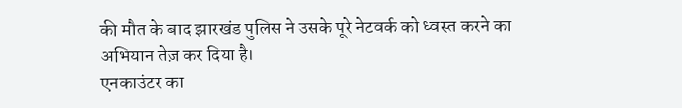की मौत के बाद झारखंड पुलिस ने उसके पूरे नेटवर्क को ध्वस्त करने का अभियान तेज़ कर दिया है।
एनकाउंटर का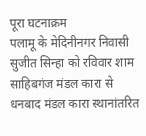पूरा घटनाक्रम
पलामू के मेदिनीनगर निवासी सुजीत सिन्हा को रविवार शाम साहिबगंज मंडल कारा से धनबाद मंडल कारा स्थानांतरित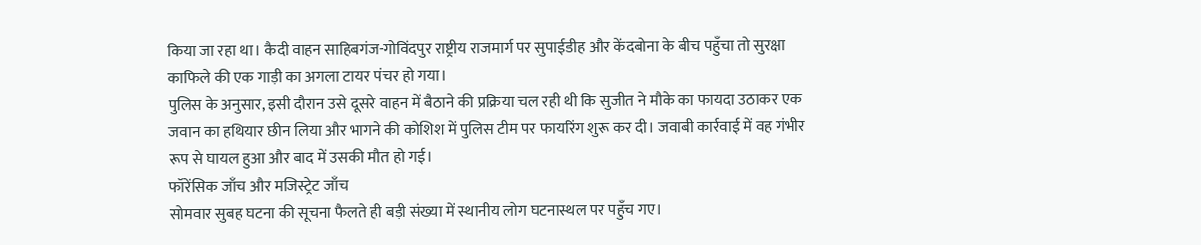किया जा रहा था। कैदी वाहन साहिबगंज-गोविंदपुर राष्ट्रीय राजमार्ग पर सुपाईडीह और केंदबोना के बीच पहुँचा तो सुरक्षा काफिले की एक गाड़ी का अगला टायर पंचर हो गया।
पुलिस के अनुसार, इसी दौरान उसे दूसरे वाहन में बैठाने की प्रक्रिया चल रही थी कि सुजीत ने मौके का फायदा उठाकर एक जवान का हथियार छीन लिया और भागने की कोशिश में पुलिस टीम पर फायरिंग शुरू कर दी। जवाबी कार्रवाई में वह गंभीर रूप से घायल हुआ और बाद में उसकी मौत हो गई।
फॉरेंसिक जाँच और मजिस्ट्रेट जाँच
सोमवार सुबह घटना की सूचना फैलते ही बड़ी संख्या में स्थानीय लोग घटनास्थल पर पहुँच गए।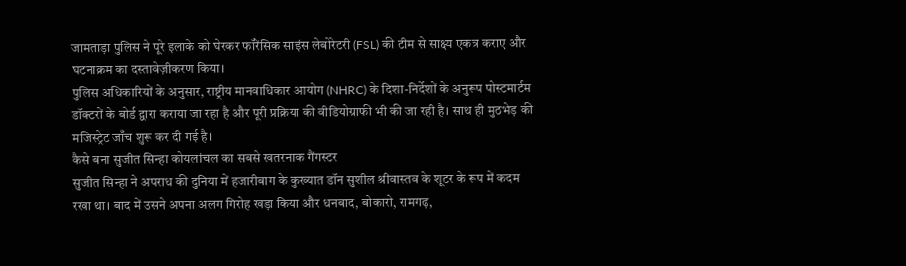जामताड़ा पुलिस ने पूरे इलाके को घेरकर फॉरेंसिक साइंस लेबोरेटरी (FSL) की टीम से साक्ष्य एकत्र कराए और घटनाक्रम का दस्तावेज़ीकरण किया।
पुलिस अधिकारियों के अनुसार, राष्ट्रीय मानवाधिकार आयोग (NHRC) के दिशा-निर्देशों के अनुरूप पोस्टमार्टम डॉक्टरों के बोर्ड द्वारा कराया जा रहा है और पूरी प्रक्रिया की वीडियोग्राफी भी की जा रही है। साथ ही मुठभेड़ की मजिस्ट्रेट जाँच शुरू कर दी गई है।
कैसे बना सुजीत सिन्हा कोयलांचल का सबसे खतरनाक गैंगस्टर
सुजीत सिन्हा ने अपराध की दुनिया में हजारीबाग के कुख्यात डॉन सुशील श्रीवास्तव के शूटर के रूप में कदम रखा था। बाद में उसने अपना अलग गिरोह खड़ा किया और धनबाद, बोकारो, रामगढ़,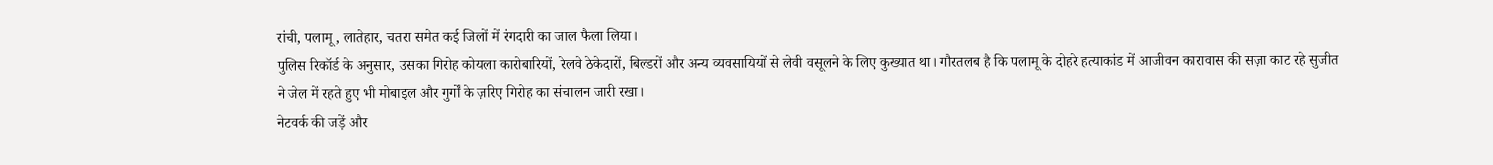रांची, पलामू, लातेहार, चतरा समेत कई जिलों में रंगदारी का जाल फैला लिया।
पुलिस रिकॉर्ड के अनुसार, उसका गिरोह कोयला कारोबारियों, रेलवे ठेकेदारों, बिल्डरों और अन्य व्यवसायियों से लेवी वसूलने के लिए कुख्यात था। गौरतलब है कि पलामू के दोहरे हत्याकांड में आजीवन कारावास की सज़ा काट रहे सुजीत ने जेल में रहते हुए भी मोबाइल और गुर्गों के ज़रिए गिरोह का संचालन जारी रखा।
नेटवर्क की जड़ें और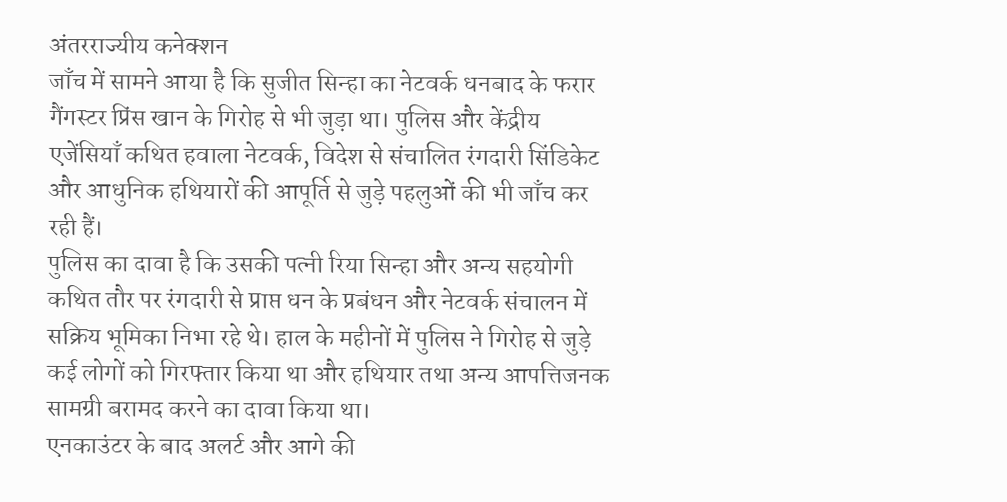अंतरराज्यीय कनेक्शन
जाँच में सामने आया है कि सुजीत सिन्हा का नेटवर्क धनबाद के फरार गैंगस्टर प्रिंस खान के गिरोह से भी जुड़ा था। पुलिस और केंद्रीय एजेंसियाँ कथित हवाला नेटवर्क, विदेश से संचालित रंगदारी सिंडिकेट और आधुनिक हथियारों की आपूर्ति से जुड़े पहलुओं की भी जाँच कर रही हैं।
पुलिस का दावा है कि उसकी पत्नी रिया सिन्हा और अन्य सहयोगी कथित तौर पर रंगदारी से प्राप्त धन के प्रबंधन और नेटवर्क संचालन में सक्रिय भूमिका निभा रहे थे। हाल के महीनों में पुलिस ने गिरोह से जुड़े कई लोगों को गिरफ्तार किया था और हथियार तथा अन्य आपत्तिजनक सामग्री बरामद करने का दावा किया था।
एनकाउंटर के बाद अलर्ट और आगे की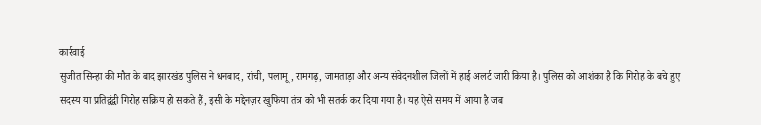कार्रवाई
सुजीत सिन्हा की मौत के बाद झारखंड पुलिस ने धनबाद, रांची, पलामू, रामगढ़, जामताड़ा और अन्य संवेदनशील जिलों में हाई अलर्ट जारी किया है। पुलिस को आशंका है कि गिरोह के बचे हुए सदस्य या प्रतिद्वंद्वी गिरोह सक्रिय हो सकते हैं, इसी के मद्देनज़र खुफिया तंत्र को भी सतर्क कर दिया गया है। यह ऐसे समय में आया है जब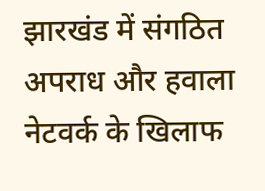झारखंड में संगठित अपराध और हवाला नेटवर्क के खिलाफ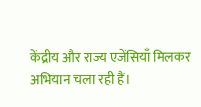केंद्रीय और राज्य एजेंसियाँ मिलकर अभियान चला रही हैं।